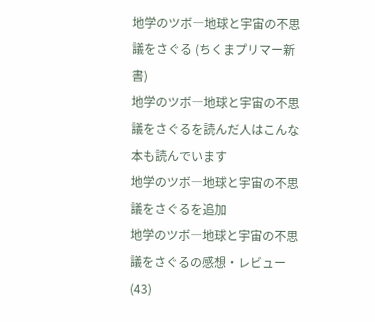地学のツボ―地球と宇宙の不思議をさぐる (ちくまプリマー新書)
地学のツボ―地球と宇宙の不思議をさぐるを読んだ人はこんな本も読んでいます
地学のツボ―地球と宇宙の不思議をさぐるを追加
地学のツボ―地球と宇宙の不思議をさぐるの感想・レビュー(43)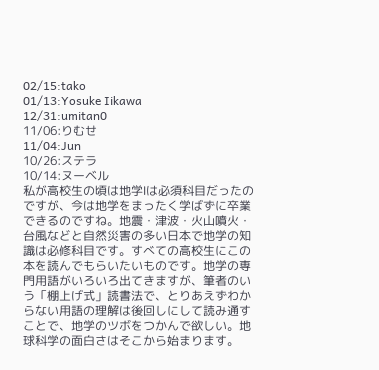02/15:tako
01/13:Yosuke Iikawa
12/31:umitan0
11/06:りむせ
11/04:Jun
10/26:ステラ
10/14:ヌーベル
私が高校生の頃は地学Ⅰは必須科目だったのですが、今は地学をまったく学ばずに卒業できるのですね。地震・津波・火山噴火・台風などと自然災害の多い日本で地学の知識は必修科目です。すべての高校生にこの本を読んでもらいたいものです。地学の専門用語がいろいろ出てきますが、筆者のいう「棚上げ式」読書法で、とりあえずわからない用語の理解は後回しにして読み通すことで、地学のツボをつかんで欲しい。地球科学の面白さはそこから始まります。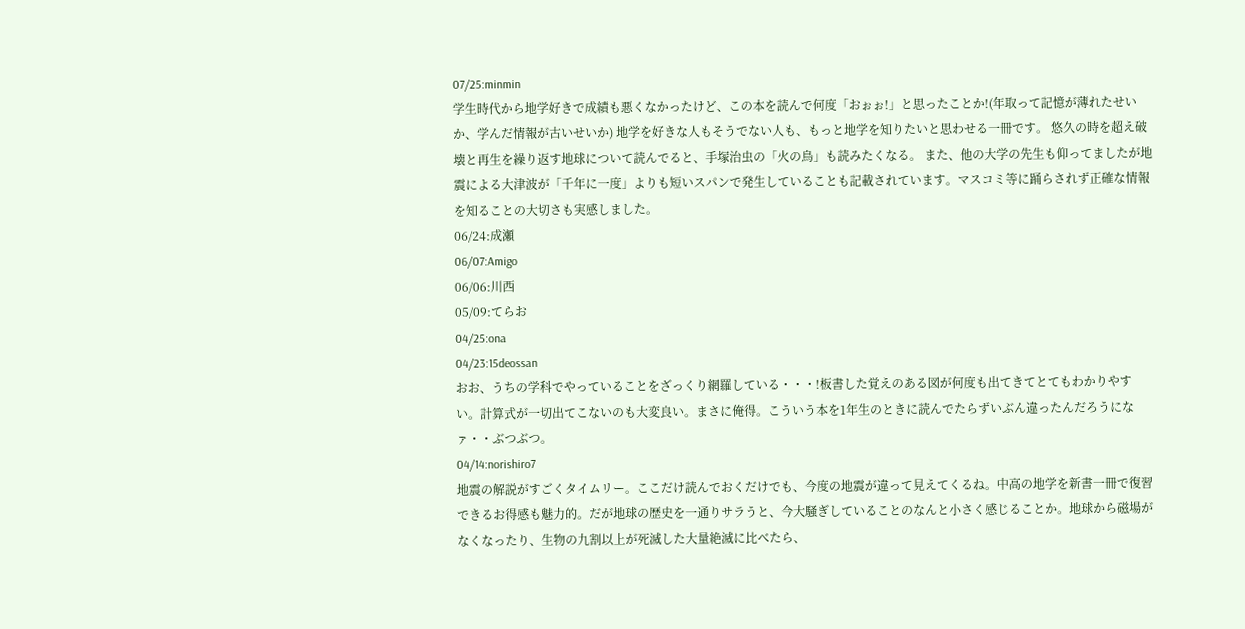07/25:minmin
学生時代から地学好きで成績も悪くなかったけど、この本を読んで何度「おぉぉ!」と思ったことか!(年取って記憶が薄れたせいか、学んだ情報が古いせいか) 地学を好きな人もそうでない人も、もっと地学を知りたいと思わせる一冊です。 悠久の時を超え破壊と再生を繰り返す地球について読んでると、手塚治虫の「火の鳥」も読みたくなる。 また、他の大学の先生も仰ってましたが地震による大津波が「千年に一度」よりも短いスパンで発生していることも記載されています。マスコミ等に踊らされず正確な情報を知ることの大切さも実感しました。
06/24:成瀬
06/07:Amigo
06/06:川西
05/09:てらお
04/25:ona
04/23:15deossan
おお、うちの学科でやっていることをざっくり網羅している・・・!板書した覚えのある図が何度も出てきてとてもわかりやすい。計算式が一切出てこないのも大変良い。まさに俺得。こういう本を1年生のときに読んでたらずいぶん違ったんだろうになァ・・ぶつぶつ。
04/14:norishiro7
地震の解説がすごくタイムリー。ここだけ読んでおくだけでも、今度の地震が違って見えてくるね。中高の地学を新書一冊で復習できるお得感も魅力的。だが地球の歴史を一通りサラうと、今大騒ぎしていることのなんと小さく感じることか。地球から磁場がなくなったり、生物の九割以上が死滅した大量絶滅に比べたら、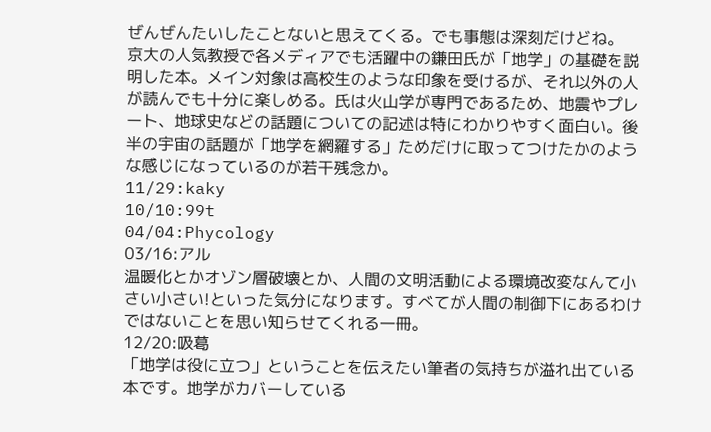ぜんぜんたいしたことないと思えてくる。でも事態は深刻だけどね。
京大の人気教授で各メディアでも活躍中の鎌田氏が「地学」の基礎を説明した本。メイン対象は高校生のような印象を受けるが、それ以外の人が読んでも十分に楽しめる。氏は火山学が専門であるため、地震やプレート、地球史などの話題についての記述は特にわかりやすく面白い。後半の宇宙の話題が「地学を網羅する」ためだけに取ってつけたかのような感じになっているのが若干残念か。
11/29:kaky
10/10:99t
04/04:Phycology
03/16:アル
温暖化とかオゾン層破壊とか、人間の文明活動による環境改変なんて小さい小さい!といった気分になります。すべてが人間の制御下にあるわけではないことを思い知らせてくれる一冊。
12/20:吸葛
「地学は役に立つ」ということを伝えたい筆者の気持ちが溢れ出ている本です。地学がカバーしている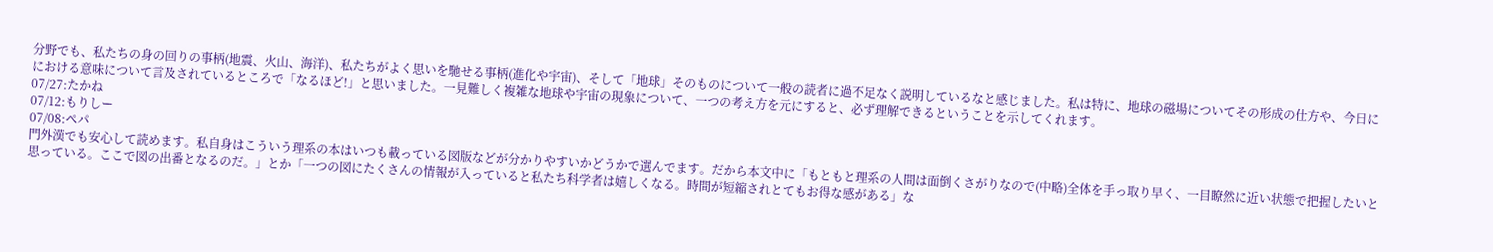分野でも、私たちの身の回りの事柄(地震、火山、海洋)、私たちがよく思いを馳せる事柄(進化や宇宙)、そして「地球」そのものについて一般の読者に過不足なく説明しているなと感じました。私は特に、地球の磁場についてその形成の仕方や、今日ににおける意味について言及されているところで「なるほど!」と思いました。一見難しく複雑な地球や宇宙の現象について、一つの考え方を元にすると、必ず理解できるということを示してくれます。
07/27:たかね
07/12:もりしー
07/08:ペパ
門外漢でも安心して読めます。私自身はこういう理系の本はいつも載っている図版などが分かりやすいかどうかで選んでます。だから本文中に「もともと理系の人間は面倒くさがりなので(中略)全体を手っ取り早く、一目瞭然に近い状態で把握したいと思っている。ここで図の出番となるのだ。」とか「一つの図にたくさんの情報が入っていると私たち科学者は嬉しくなる。時間が短縮されとてもお得な感がある」な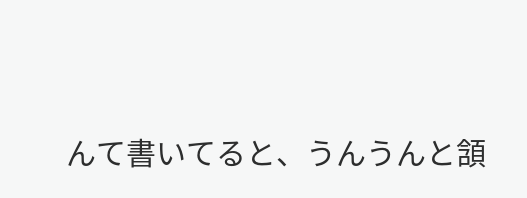んて書いてると、うんうんと頷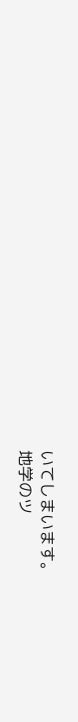いてしまいます。
地学のツ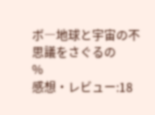ボ―地球と宇宙の不思議をさぐるの
%
感想・レビュー:18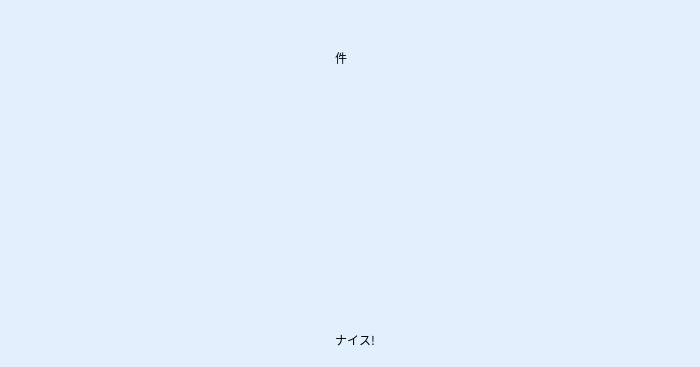件














ナイス!